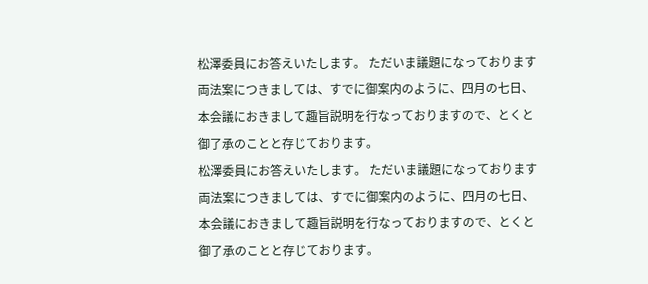松澤委員にお答えいたします。 ただいま議題になっております両法案につきましては、すでに御案内のように、四月の七日、本会議におきまして趣旨説明を行なっておりますので、とくと御了承のことと存じております。
松澤委員にお答えいたします。 ただいま議題になっております両法案につきましては、すでに御案内のように、四月の七日、本会議におきまして趣旨説明を行なっておりますので、とくと御了承のことと存じております。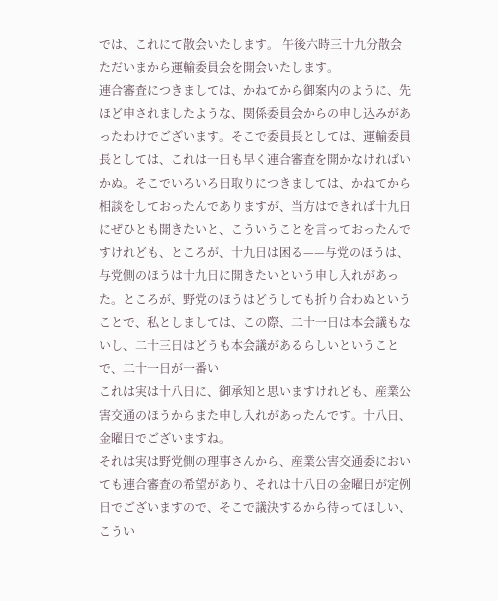では、これにて散会いたします。 午後六時三十九分散会
ただいまから運輸委員会を開会いたします。
連合審査につきましては、かねてから御案内のように、先ほど申されましたような、関係委員会からの申し込みがあったわけでございます。そこで委員長としては、運輸委員長としては、これは一日も早く連合審査を開かなければいかぬ。そこでいろいろ日取りにつきましては、かねてから相談をしておったんでありますが、当方はできれば十九日にぜひとも開きたいと、こういうことを言っておったんですけれども、ところが、十九日は困る——与党のほうは、与党側のほうは十九日に開きたいという申し入れがあった。ところが、野党のほうはどうしても折り合わぬということで、私としましては、この際、二十一日は本会議もないし、二十三日はどうも本会議があるらしいということで、二十一日が一番い
これは実は十八日に、御承知と思いますけれども、産業公害交通のほうからまた申し入れがあったんです。十八日、金曜日でございますね。
それは実は野党側の理事さんから、産業公害交通委においても連合審査の希望があり、それは十八日の金曜日が定例日でございますので、そこで議決するから待ってほしい、こうい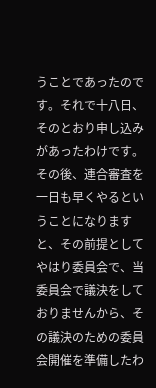うことであったのです。それで十八日、そのとおり申し込みがあったわけです。その後、連合審査を一日も早くやるということになりますと、その前提としてやはり委員会で、当委員会で議決をしておりませんから、その議決のための委員会開催を準備したわ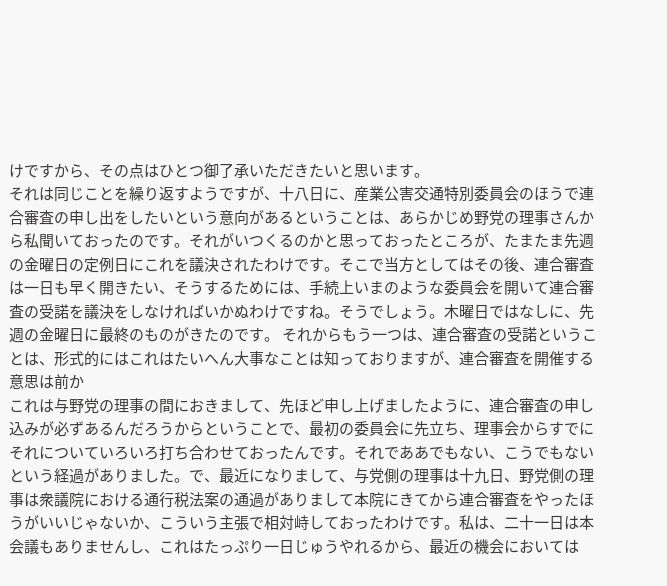けですから、その点はひとつ御了承いただきたいと思います。
それは同じことを繰り返すようですが、十八日に、産業公害交通特別委員会のほうで連合審査の申し出をしたいという意向があるということは、あらかじめ野党の理事さんから私聞いておったのです。それがいつくるのかと思っておったところが、たまたま先週の金曜日の定例日にこれを議決されたわけです。そこで当方としてはその後、連合審査は一日も早く開きたい、そうするためには、手続上いまのような委員会を開いて連合審査の受諾を議決をしなければいかぬわけですね。そうでしょう。木曜日ではなしに、先週の金曜日に最終のものがきたのです。 それからもう一つは、連合審査の受諾ということは、形式的にはこれはたいへん大事なことは知っておりますが、連合審査を開催する意思は前か
これは与野党の理事の間におきまして、先ほど申し上げましたように、連合審査の申し込みが必ずあるんだろうからということで、最初の委員会に先立ち、理事会からすでにそれについていろいろ打ち合わせておったんです。それでああでもない、こうでもないという経過がありました。で、最近になりまして、与党側の理事は十九日、野党側の理事は衆議院における通行税法案の通過がありまして本院にきてから連合審査をやったほうがいいじゃないか、こういう主張で相対峙しておったわけです。私は、二十一日は本会議もありませんし、これはたっぷり一日じゅうやれるから、最近の機会においては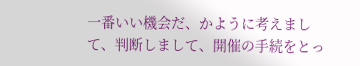一番いい機会だ、かように考えまして、判断しまして、開催の手続をとっ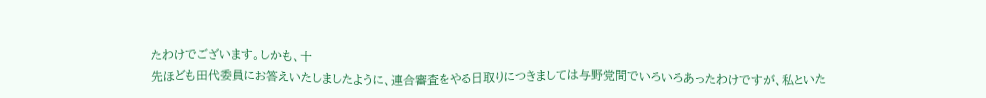たわけでございます。しかも、十
先ほども田代委員にお答えいたしましたように、連合審査をやる日取りにつきましては与野党間でいろいろあったわけですが、私といた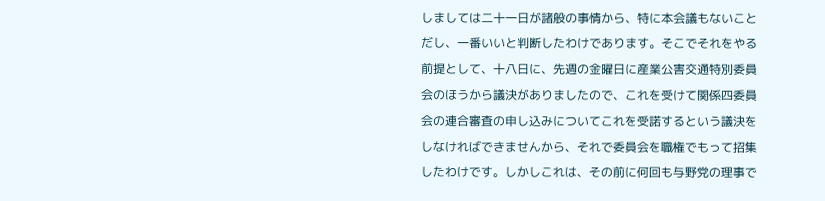しましては二十一日が諸般の事情から、特に本会議もないことだし、一番いいと判断したわけであります。そこでそれをやる前提として、十八日に、先週の金曜日に産業公害交通特別委員会のほうから議決がありましたので、これを受けて関係四委員会の連合審査の申し込みについてこれを受諾するという議決をしなければできませんから、それで委員会を職権でもって招集したわけです。しかしこれは、その前に何回も与野党の理事で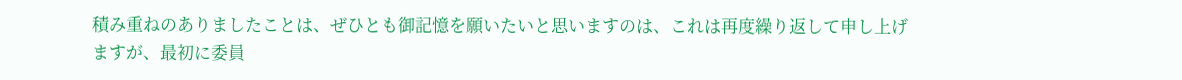積み重ねのありましたことは、ぜひとも御記憶を願いたいと思いますのは、これは再度繰り返して申し上げますが、最初に委員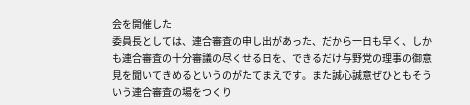会を開催した
委員長としては、連合審査の申し出があった、だから一日も早く、しかも連合審査の十分審議の尽くせる日を、できるだけ与野党の理事の御意見を聞いてきめるというのがたてまえです。また誠心誠意ぜひともそういう連合審査の場をつくり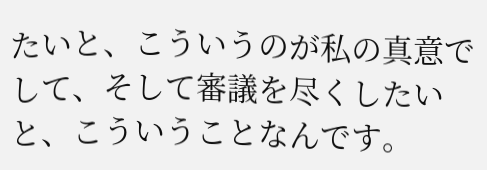たいと、こういうのが私の真意でして、そして審議を尽くしたいと、こういうことなんです。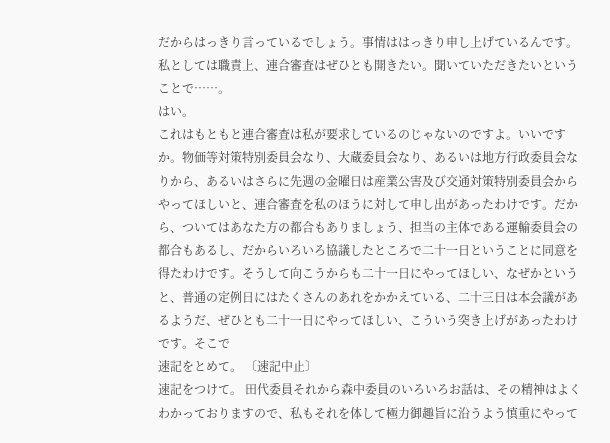だからはっきり言っているでしょう。事情ははっきり申し上げているんです。私としては職責上、連合審査はぜひとも開きたい。聞いていただきたいということで……。
はい。
これはもともと連合審査は私が要求しているのじゃないのですよ。いいですか。物価等対策特別委員会なり、大蔵委員会なり、あるいは地方行政委員会なりから、あるいはさらに先週の金曜日は産業公害及び交通対策特別委員会からやってほしいと、連合審査を私のほうに対して申し出があったわけです。だから、ついてはあなた方の都合もありましょう、担当の主体である運輸委員会の都合もあるし、だからいろいろ協議したところで二十一日ということに同意を得たわけです。そうして向こうからも二十一日にやってほしい、なぜかというと、普通の定例日にはたくさんのあれをかかえている、二十三日は本会議があるようだ、ぜひとも二十一日にやってほしい、こういう突き上げがあったわけです。そこで
速記をとめて。 〔速記中止〕
速記をつけて。 田代委員それから森中委員のいろいろお話は、その精神はよくわかっておりますので、私もそれを体して極力御趣旨に沿うよう慎重にやって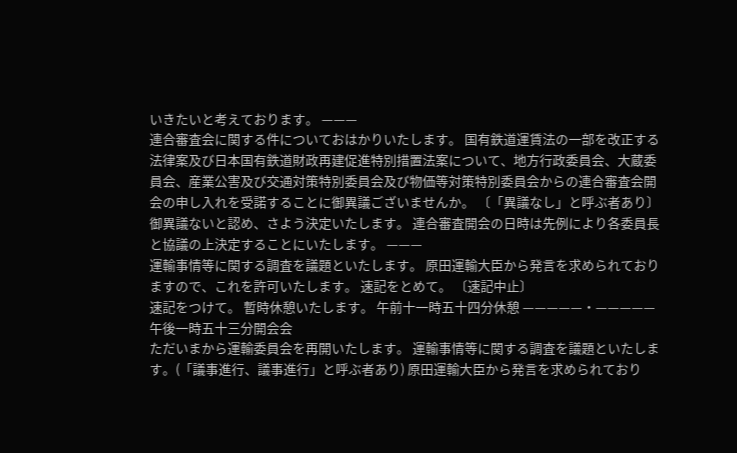いきたいと考えております。 ———
連合審査会に関する件についておはかりいたします。 国有鉄道運賃法の一部を改正する法律案及び日本国有鉄道財政再建促進特別措置法案について、地方行政委員会、大蔵委員会、産業公害及び交通対策特別委員会及び物価等対策特別委員会からの連合審査会開会の申し入れを受諾することに御異議ございませんか。 〔「異議なし」と呼ぶ者あり〕
御異議ないと認め、さよう決定いたします。 連合審査開会の日時は先例により各委員長と協議の上決定することにいたします。 ———
運輸事情等に関する調査を議題といたします。 原田運輸大臣から発言を求められておりますので、これを許可いたします。 速記をとめて。 〔速記中止〕
速記をつけて。 暫時休憩いたします。 午前十一時五十四分休憩 —————・————— 午後一時五十三分開会会
ただいまから運輸委員会を再開いたします。 運輸事情等に関する調査を議題といたします。(「議事進行、議事進行」と呼ぶ者あり) 原田運輸大臣から発言を求められており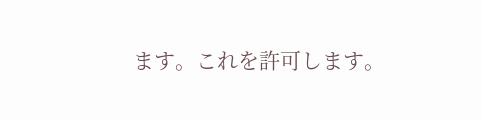ます。これを許可します。